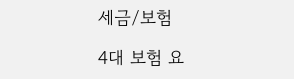세금/보험

4대 보험 요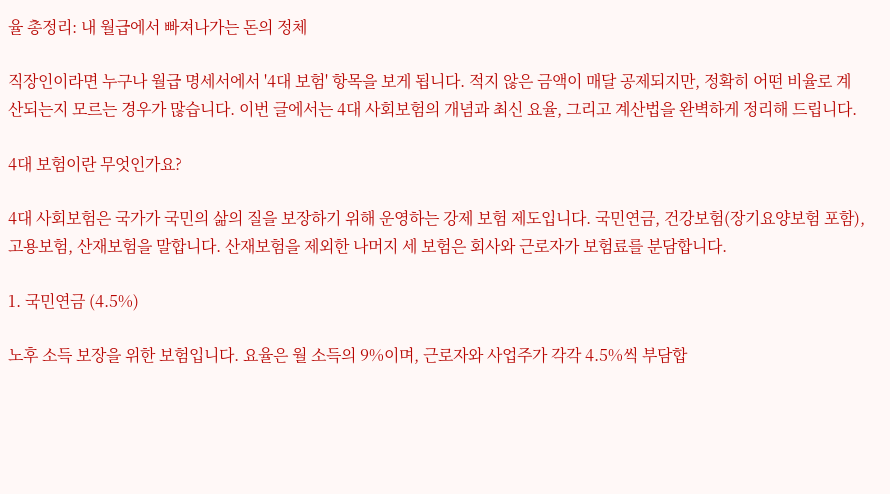율 총정리: 내 월급에서 빠져나가는 돈의 정체

직장인이라면 누구나 월급 명세서에서 '4대 보험' 항목을 보게 됩니다. 적지 않은 금액이 매달 공제되지만, 정확히 어떤 비율로 계산되는지 모르는 경우가 많습니다. 이번 글에서는 4대 사회보험의 개념과 최신 요율, 그리고 계산법을 완벽하게 정리해 드립니다.

4대 보험이란 무엇인가요?

4대 사회보험은 국가가 국민의 삶의 질을 보장하기 위해 운영하는 강제 보험 제도입니다. 국민연금, 건강보험(장기요양보험 포함), 고용보험, 산재보험을 말합니다. 산재보험을 제외한 나머지 세 보험은 회사와 근로자가 보험료를 분담합니다.

1. 국민연금 (4.5%)

노후 소득 보장을 위한 보험입니다. 요율은 월 소득의 9%이며, 근로자와 사업주가 각각 4.5%씩 부담합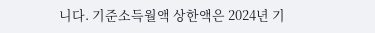니다. 기준소득월액 상한액은 2024년 기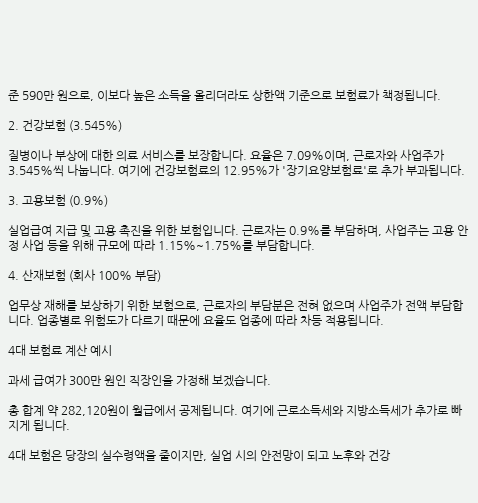준 590만 원으로, 이보다 높은 소득을 올리더라도 상한액 기준으로 보험료가 책정됩니다.

2. 건강보험 (3.545%)

질병이나 부상에 대한 의료 서비스를 보장합니다. 요율은 7.09%이며, 근로자와 사업주가 3.545%씩 나눕니다. 여기에 건강보험료의 12.95%가 '장기요양보험료'로 추가 부과됩니다.

3. 고용보험 (0.9%)

실업급여 지급 및 고용 촉진을 위한 보험입니다. 근로자는 0.9%를 부담하며, 사업주는 고용 안정 사업 등을 위해 규모에 따라 1.15%~1.75%를 부담합니다.

4. 산재보험 (회사 100% 부담)

업무상 재해를 보상하기 위한 보험으로, 근로자의 부담분은 전혀 없으며 사업주가 전액 부담합니다. 업종별로 위험도가 다르기 때문에 요율도 업종에 따라 차등 적용됩니다.

4대 보험료 계산 예시

과세 급여가 300만 원인 직장인을 가정해 보겠습니다.

총 합계 약 282,120원이 월급에서 공제됩니다. 여기에 근로소득세와 지방소득세가 추가로 빠지게 됩니다.

4대 보험은 당장의 실수령액을 줄이지만, 실업 시의 안전망이 되고 노후와 건강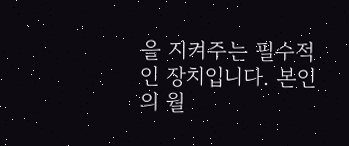을 지켜주는 필수적인 장치입니다. 본인의 월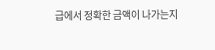급에서 정확한 금액이 나가는지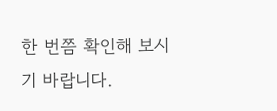한 번쯤 확인해 보시기 바랍니다.